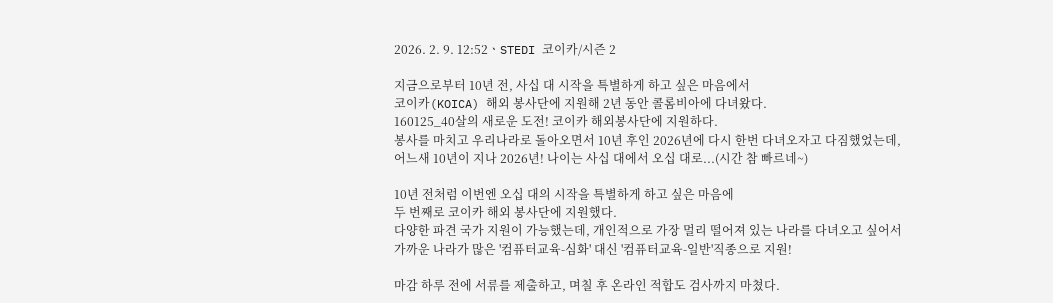2026. 2. 9. 12:52ㆍSTEDI 코이카/시즌 2

지금으로부터 10년 전, 사십 대 시작을 특별하게 하고 싶은 마음에서
코이카(KOICA) 해외 봉사단에 지원해 2년 동안 콜롬비아에 다녀왔다.
160125_40살의 새로운 도전! 코이카 해외봉사단에 지원하다.
봉사를 마치고 우리나라로 돌아오면서 10년 후인 2026년에 다시 한번 다녀오자고 다짐했었는데,
어느새 10년이 지나 2026년! 나이는 사십 대에서 오십 대로...(시간 참 빠르네~)

10년 전처럼 이번엔 오십 대의 시작을 특별하게 하고 싶은 마음에
두 번째로 코이카 해외 봉사단에 지원했다.
다양한 파견 국가 지원이 가능했는데, 개인적으로 가장 멀리 떨어져 있는 나라를 다녀오고 싶어서
가까운 나라가 많은 '컴퓨터교육-심화' 대신 '컴퓨터교육-일반'직종으로 지원!

마감 하루 전에 서류를 제출하고, 며칠 후 온라인 적합도 검사까지 마쳤다.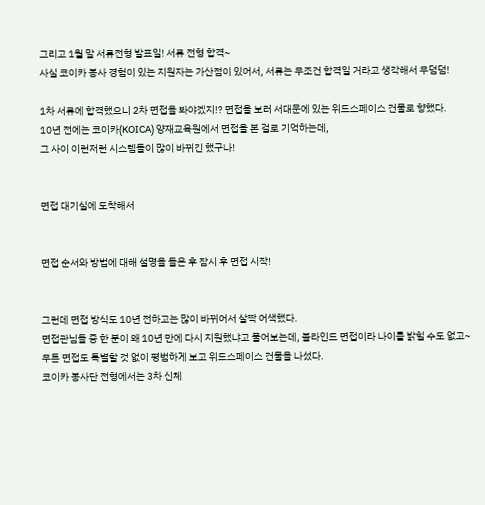그리고 1월 말 서류전형 발표일! 서류 전형 합격~
사실 코이카 봉사 경험이 있는 지원자는 가산점이 있어서, 서류는 무조건 합격일 거라고 생각해서 무덤덤!

1차 서류에 합격했으니 2차 면접을 봐야겠지!? 면접을 보러 서대문에 있는 위드스페이스 건물로 향했다.
10년 전에는 코이카(KOICA) 양재교육원에서 면접을 본 걸로 기억하는데,
그 사이 이런저런 시스템들이 많이 바뀌긴 했구나!


면접 대기실에 도착해서


면접 순서와 방법에 대해 설명을 들은 후 잠시 후 면접 시작!


그런데 면접 방식도 10년 전하고는 많이 바뀌어서 살짝 어색했다.
면접관님들 중 한 분이 왜 10년 만에 다시 지원했냐고 물어보는데, 블라인드 면접이라 나이를 밝힐 수도 없고~
무튼 면접도 특별할 것 없이 평범하게 보고 위드스페이스 건물을 나섰다.
코이카 봉사단 전형에서는 3차 신체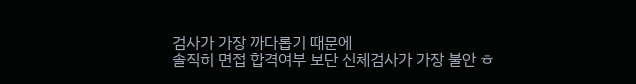검사가 가장 까다롭기 때문에
솔직히 면접 합격여부 보단 신체검사가 가장 불안 ㅎ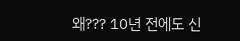왜??? 10년 전에도 신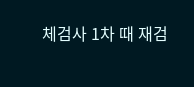체검사 1차 때 재검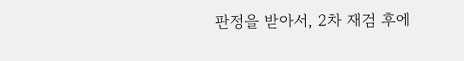판정을 받아서, 2차 재검 후에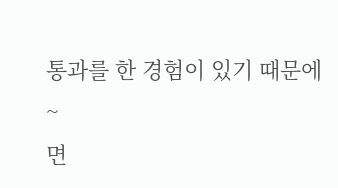통과를 한 경험이 있기 때문에~
면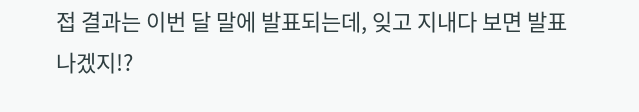접 결과는 이번 달 말에 발표되는데, 잊고 지내다 보면 발표 나겠지!?